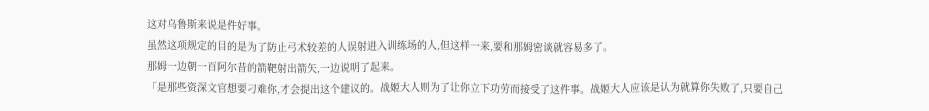这对乌鲁斯来说是件好事。
虽然这项规定的目的是为了防止弓术较差的人误射进入训练场的人,但这样一来,要和那姆密谈就容易多了。
那姆一边朝一百阿尔昔的箭靶射出箭矢,一边说明了起来。
「是那些资深文官想要刁难你,才会提出这个建议的。战姬大人则为了让你立下功劳而接受了这件事。战姬大人应该是认为就算你失败了,只要自己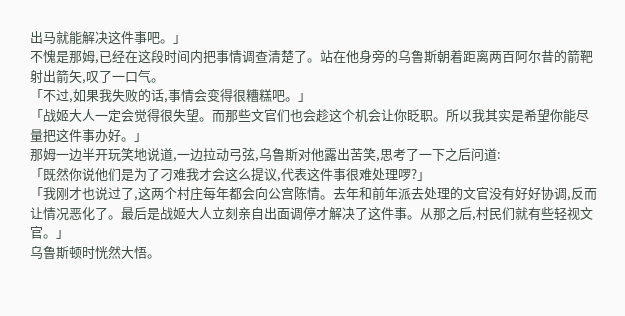出马就能解决这件事吧。」
不愧是那姆,已经在这段时间内把事情调查清楚了。站在他身旁的乌鲁斯朝着距离两百阿尔昔的箭靶射出箭矢,叹了一口气。
「不过,如果我失败的话,事情会变得很糟糕吧。」
「战姬大人一定会觉得很失望。而那些文官们也会趁这个机会让你眨职。所以我其实是希望你能尽量把这件事办好。」
那姆一边半开玩笑地说道,一边拉动弓弦,乌鲁斯对他露出苦笑,思考了一下之后问道:
「既然你说他们是为了刁难我才会这么提议,代表这件事很难处理啰?」
「我刚才也说过了,这两个村庄每年都会向公宫陈情。去年和前年派去处理的文官没有好好协调,反而让情况恶化了。最后是战姬大人立刻亲自出面调停才解决了这件事。从那之后,村民们就有些轻视文官。」
乌鲁斯顿时恍然大悟。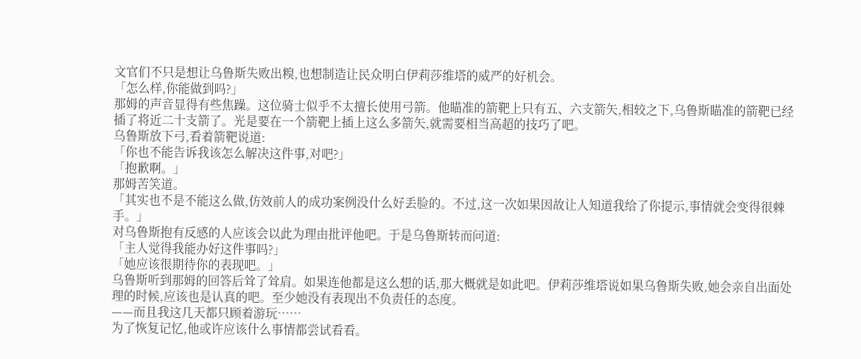文官们不只是想让乌鲁斯失败出糗,也想制造让民众明白伊莉莎维塔的威严的好机会。
「怎么样,你能做到吗?」
那姆的声音显得有些焦躁。这位骑士似乎不太擅长使用弓箭。他瞄准的箭靶上只有五、六支箭矢,相较之下,乌鲁斯瞄准的箭靶已经插了将近二十支箭了。光是要在一个箭靶上插上这么多箭矢,就需要相当高超的技巧了吧。
乌鲁斯放下弓,看着箭靶说道:
「你也不能告诉我该怎么解决这件事,对吧?」
「抱歉啊。」
那姆苦笑道。
「其实也不是不能这么做,仿效前人的成功案例没什么好丢脸的。不过,这一次如果因故让人知道我给了你提示,事情就会变得很棘手。」
对乌鲁斯抱有反感的人应该会以此为理由批评他吧。于是乌鲁斯转而问道:
「主人觉得我能办好这件事吗?」
「她应该很期待你的表现吧。」
乌鲁斯听到那姆的回答后耸了耸肩。如果连他都是这么想的话,那大概就是如此吧。伊莉莎维塔说如果乌鲁斯失败,她会亲自出面处理的时候,应该也是认真的吧。至少她没有表现出不负责任的态度。
——而且我这几天都只顾着游玩……
为了恢复记忆,他或许应该什么事情都尝试看看。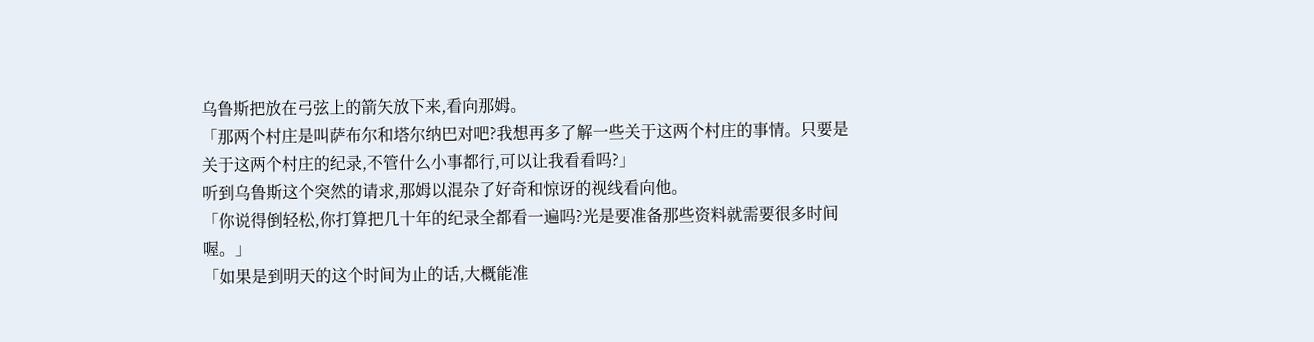乌鲁斯把放在弓弦上的箭矢放下来,看向那姆。
「那两个村庄是叫萨布尔和塔尔纳巴对吧?我想再多了解一些关于这两个村庄的事情。只要是关于这两个村庄的纪录,不管什么小事都行,可以让我看看吗?」
听到乌鲁斯这个突然的请求,那姆以混杂了好奇和惊讶的视线看向他。
「你说得倒轻松,你打算把几十年的纪录全都看一遍吗?光是要准备那些资料就需要很多时间喔。」
「如果是到明天的这个时间为止的话,大概能准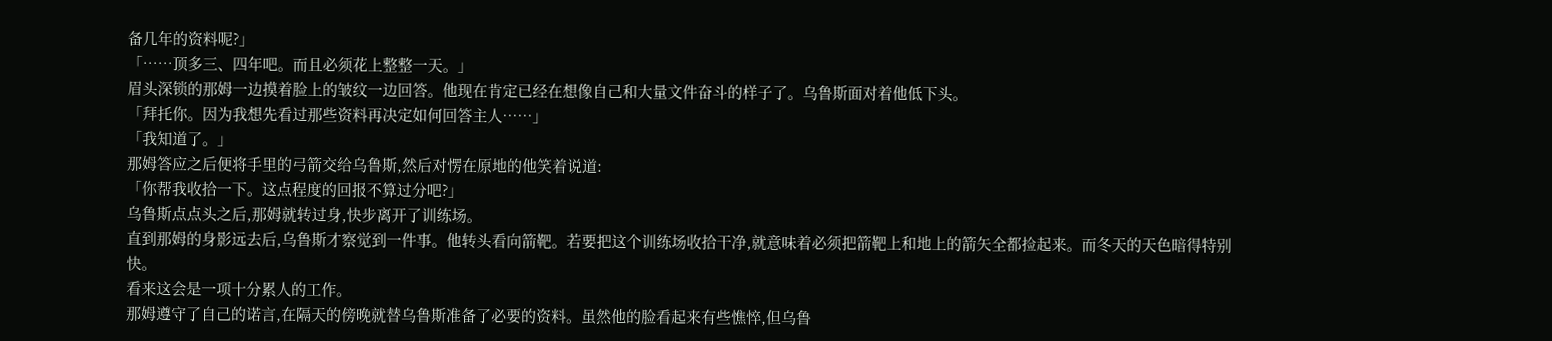备几年的资料呢?」
「……顶多三、四年吧。而且必须花上整整一天。」
眉头深锁的那姆一边摸着脸上的皱纹一边回答。他现在肯定已经在想像自己和大量文件奋斗的样子了。乌鲁斯面对着他低下头。
「拜托你。因为我想先看过那些资料再决定如何回答主人……」
「我知道了。」
那姆答应之后便将手里的弓箭交给乌鲁斯,然后对愣在原地的他笑着说道:
「你帮我收拾一下。这点程度的回报不算过分吧?」
乌鲁斯点点头之后,那姆就转过身,快步离开了训练场。
直到那姆的身影远去后,乌鲁斯才察觉到一件事。他转头看向箭靶。若要把这个训练场收拾干净,就意味着必须把箭靶上和地上的箭矢全都捡起来。而冬天的天色暗得特别快。
看来这会是一项十分累人的工作。
那姆遵守了自己的诺言,在隔天的傍晚就替乌鲁斯准备了必要的资料。虽然他的脸看起来有些憔悴,但乌鲁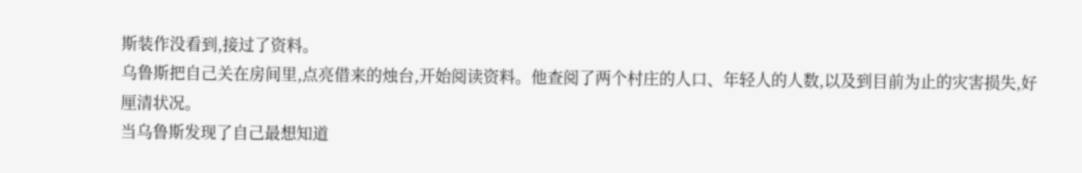斯装作没看到,接过了资料。
乌鲁斯把自己关在房间里,点亮借来的烛台,开始阅读资料。他查阅了两个村庄的人口、年轻人的人数,以及到目前为止的灾害损失,好厘清状况。
当乌鲁斯发现了自己最想知道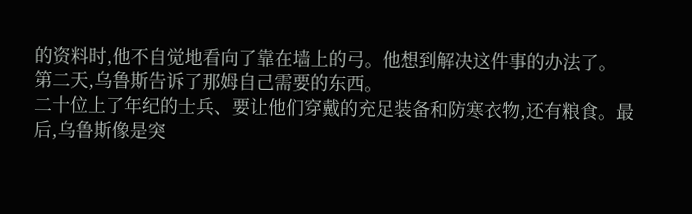的资料时,他不自觉地看向了靠在墙上的弓。他想到解决这件事的办法了。
第二天,乌鲁斯告诉了那姆自己需要的东西。
二十位上了年纪的士兵、要让他们穿戴的充足装备和防寒衣物,还有粮食。最后,乌鲁斯像是突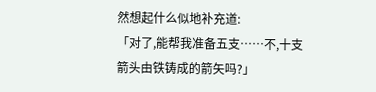然想起什么似地补充道:
「对了,能帮我准备五支……不,十支箭头由铁铸成的箭矢吗?」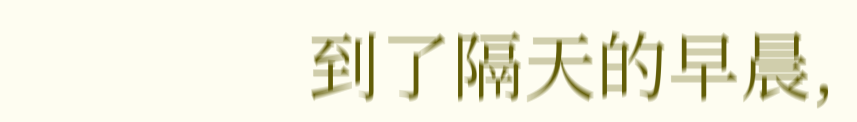到了隔天的早晨,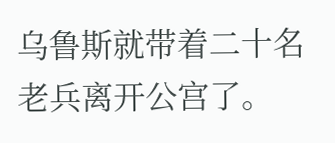乌鲁斯就带着二十名老兵离开公宫了。